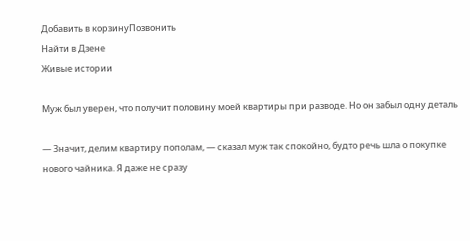Добавить в корзинуПозвонить
Найти в Дзене
Живые истории

Муж был уверен, что получит половину моей квартиры при разводе. Но он забыл одну деталь

— Значит, делим квартиру пополам, — сказал муж так спокойно, будто речь шла о покупке нового чайника. Я даже не сразу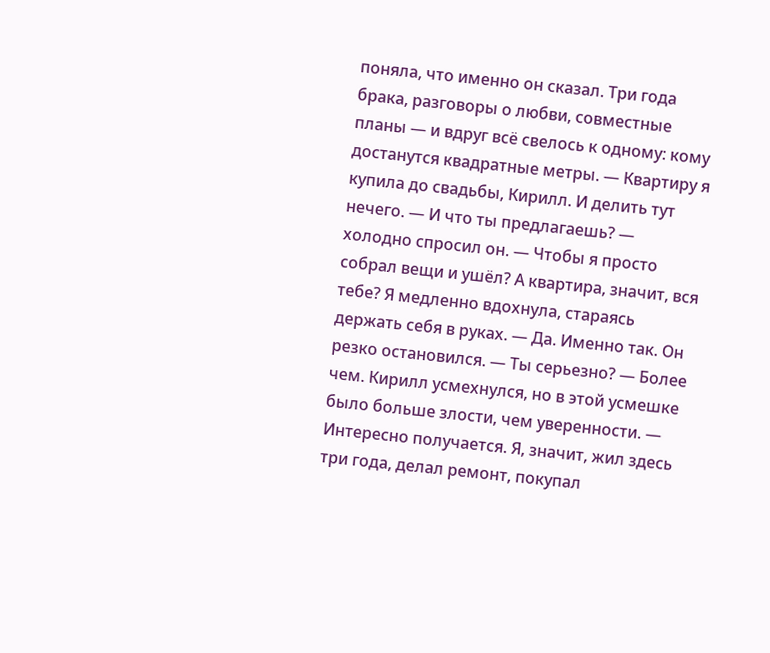поняла, что именно он сказал. Три года брака, разговоры о любви, совместные планы — и вдруг всё свелось к одному: кому достанутся квадратные метры. — Квартиру я купила до свадьбы, Кирилл. И делить тут нечего. — И что ты предлагаешь? — холодно спросил он. — Чтобы я просто собрал вещи и ушёл? А квартира, значит, вся тебе? Я медленно вдохнула, стараясь держать себя в руках. — Да. Именно так. Он резко остановился. — Ты серьезно? — Более чем. Кирилл усмехнулся, но в этой усмешке было больше злости, чем уверенности. — Интересно получается. Я, значит, жил здесь три года, делал ремонт, покупал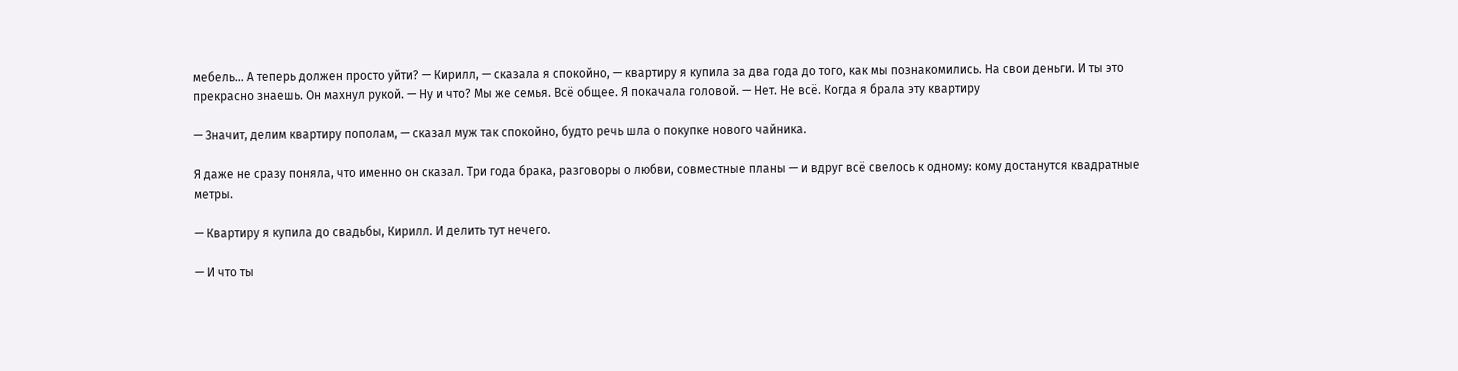мебель… А теперь должен просто уйти? — Кирилл, — сказала я спокойно, — квартиру я купила за два года до того, как мы познакомились. На свои деньги. И ты это прекрасно знаешь. Он махнул рукой. — Ну и что? Мы же семья. Всё общее. Я покачала головой. — Нет. Не всё. Когда я брала эту квартиру

— Значит, делим квартиру пополам, — сказал муж так спокойно, будто речь шла о покупке нового чайника.

Я даже не сразу поняла, что именно он сказал. Три года брака, разговоры о любви, совместные планы — и вдруг всё свелось к одному: кому достанутся квадратные метры.

— Квартиру я купила до свадьбы, Кирилл. И делить тут нечего.

— И что ты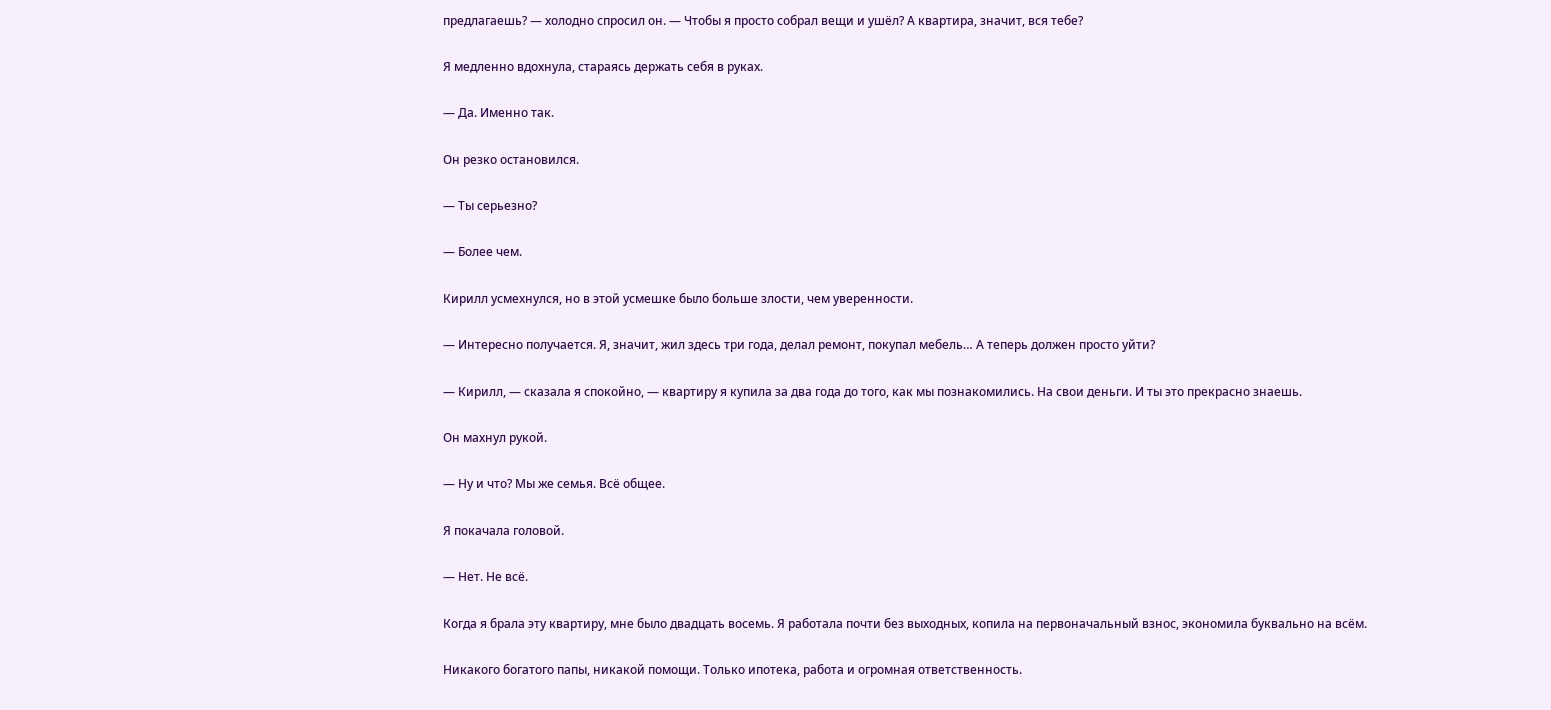предлагаешь? — холодно спросил он. — Чтобы я просто собрал вещи и ушёл? А квартира, значит, вся тебе?

Я медленно вдохнула, стараясь держать себя в руках.

— Да. Именно так.

Он резко остановился.

— Ты серьезно?

— Более чем.

Кирилл усмехнулся, но в этой усмешке было больше злости, чем уверенности.

— Интересно получается. Я, значит, жил здесь три года, делал ремонт, покупал мебель… А теперь должен просто уйти?

— Кирилл, — сказала я спокойно, — квартиру я купила за два года до того, как мы познакомились. На свои деньги. И ты это прекрасно знаешь.

Он махнул рукой.

— Ну и что? Мы же семья. Всё общее.

Я покачала головой.

— Нет. Не всё.

Когда я брала эту квартиру, мне было двадцать восемь. Я работала почти без выходных, копила на первоначальный взнос, экономила буквально на всём.

Никакого богатого папы, никакой помощи. Только ипотека, работа и огромная ответственность.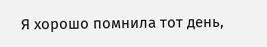Я хорошо помнила тот день,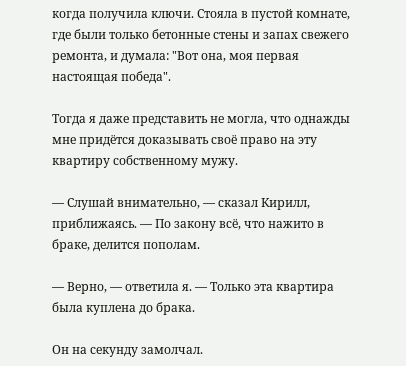когда получила ключи. Стояла в пустой комнате, где были только бетонные стены и запах свежего ремонта, и думала: "Вот она, моя первая настоящая победа".

Тогда я даже представить не могла, что однажды мне придётся доказывать своё право на эту квартиру собственному мужу.

— Слушай внимательно, — сказал Кирилл, приближаясь. — По закону всё, что нажито в браке, делится пополам.

— Верно, — ответила я. — Только эта квартира была куплена до брака.

Он на секунду замолчал.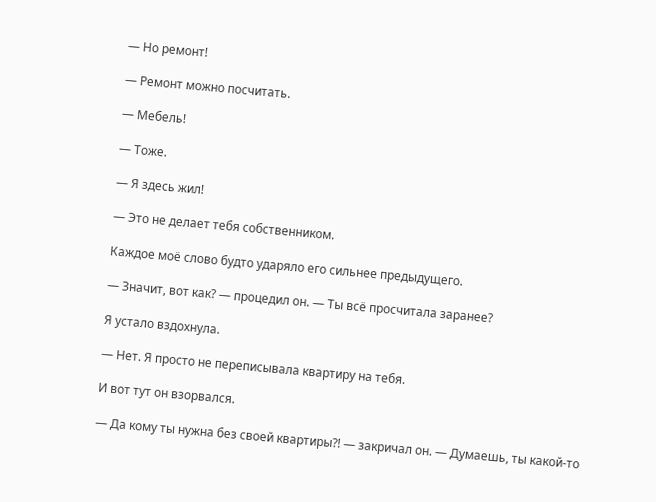— Но ремонт!

— Ремонт можно посчитать.

— Мебель!

— Тоже.

— Я здесь жил!

— Это не делает тебя собственником.

Каждое моё слово будто ударяло его сильнее предыдущего.

— Значит, вот как? — процедил он. — Ты всё просчитала заранее?

Я устало вздохнула.

— Нет. Я просто не переписывала квартиру на тебя.

И вот тут он взорвался.

— Да кому ты нужна без своей квартиры?! — закричал он. — Думаешь, ты какой‑то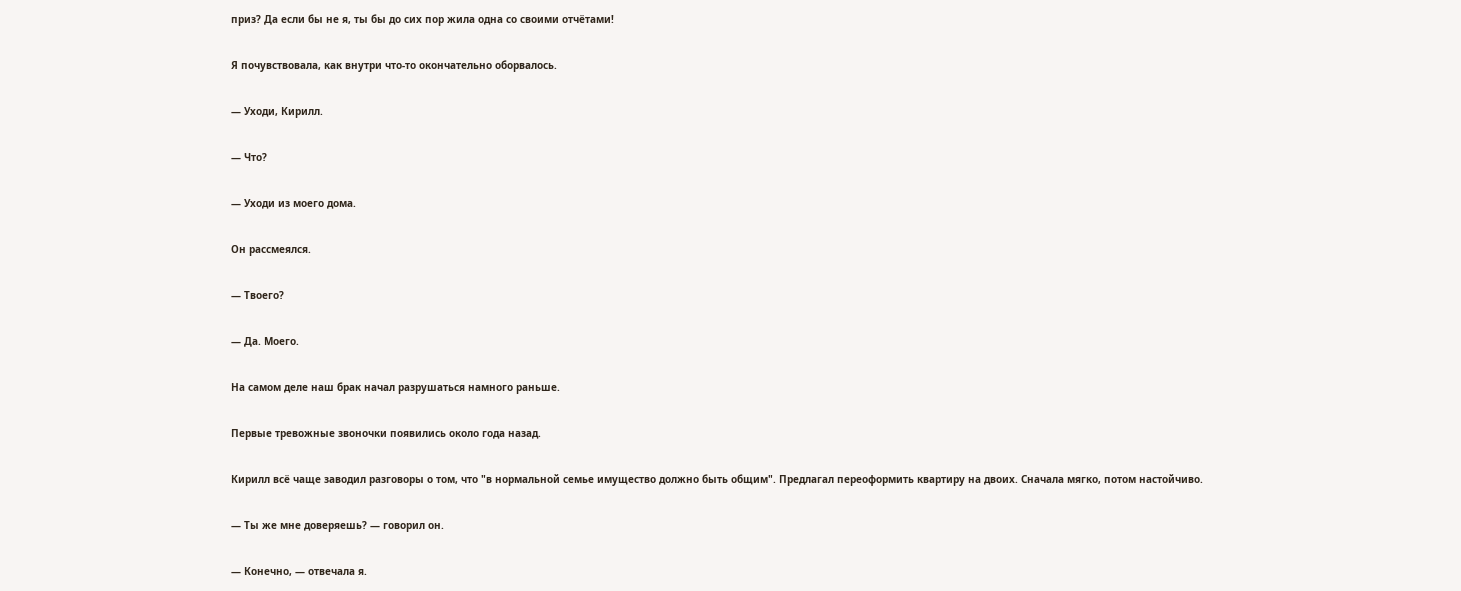приз? Да если бы не я, ты бы до сих пор жила одна со своими отчётами!

Я почувствовала, как внутри что‑то окончательно оборвалось.

— Уходи, Кирилл.

— Что?

— Уходи из моего дома.

Он рассмеялся.

— Твоего?

— Да. Моего.

На самом деле наш брак начал разрушаться намного раньше.

Первые тревожные звоночки появились около года назад.

Кирилл всё чаще заводил разговоры о том, что "в нормальной семье имущество должно быть общим". Предлагал переоформить квартиру на двоих. Сначала мягко, потом настойчиво.

— Ты же мне доверяешь? — говорил он.

— Конечно, — отвечала я.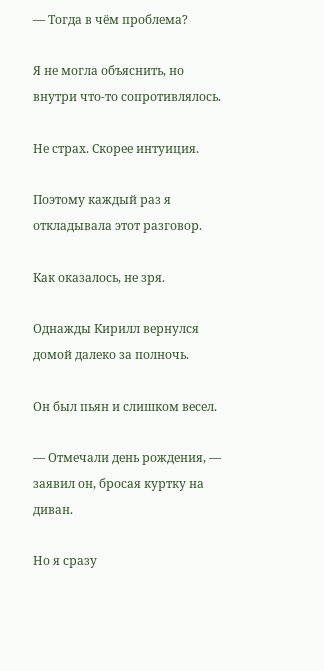— Тогда в чём проблема?

Я не могла объяснить, но внутри что‑то сопротивлялось.

Не страх. Скорее интуиция.

Поэтому каждый раз я откладывала этот разговор.

Как оказалось, не зря.

Однажды Кирилл вернулся домой далеко за полночь.

Он был пьян и слишком весел.

— Отмечали день рождения, — заявил он, бросая куртку на диван.

Но я сразу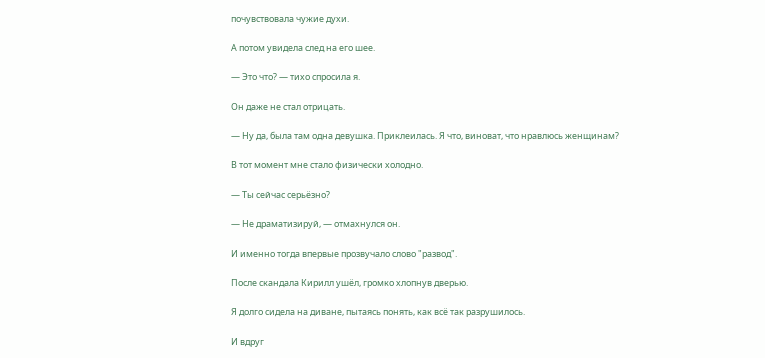почувствовала чужие духи.

А потом увидела след на его шее.

— Это что? — тихо спросила я.

Он даже не стал отрицать.

— Ну да, была там одна девушка. Приклеилась. Я что, виноват, что нравлюсь женщинам?

В тот момент мне стало физически холодно.

— Ты сейчас серьёзно?

— Не драматизируй, — отмахнулся он.

И именно тогда впервые прозвучало слово "развод".

После скандала Кирилл ушёл, громко хлопнув дверью.

Я долго сидела на диване, пытаясь понять, как всё так разрушилось.

И вдруг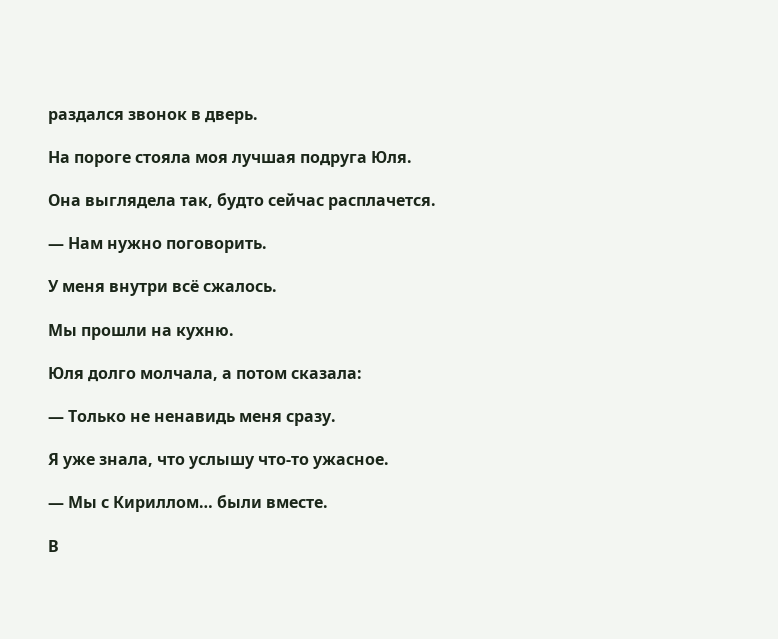раздался звонок в дверь.

На пороге стояла моя лучшая подруга Юля.

Она выглядела так, будто сейчас расплачется.

— Нам нужно поговорить.

У меня внутри всё сжалось.

Мы прошли на кухню.

Юля долго молчала, а потом сказала:

— Только не ненавидь меня сразу.

Я уже знала, что услышу что‑то ужасное.

— Мы с Кириллом… были вместе.

В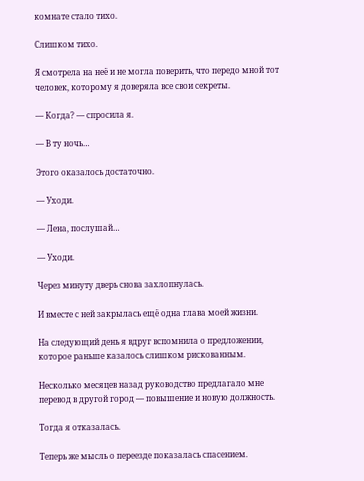комнате стало тихо.

Слишком тихо.

Я смотрела на неё и не могла поверить, что передо мной тот человек, которому я доверяла все свои секреты.

— Когда? — спросила я.

— В ту ночь…

Этого оказалось достаточно.

— Уходи.

— Лена, послушай…

— Уходи.

Через минуту дверь снова захлопнулась.

И вместе с ней закрылась ещё одна глава моей жизни.

На следующий день я вдруг вспомнила о предложении, которое раньше казалось слишком рискованным.

Несколько месяцев назад руководство предлагало мне перевод в другой город — повышение и новую должность.

Тогда я отказалась.

Теперь же мысль о переезде показалась спасением.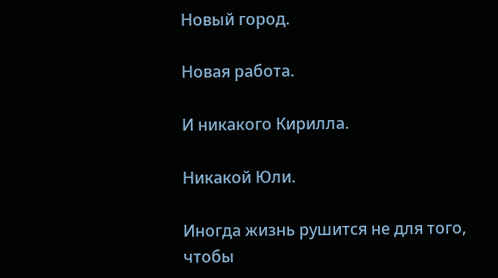Новый город.

Новая работа.

И никакого Кирилла.

Никакой Юли.

Иногда жизнь рушится не для того, чтобы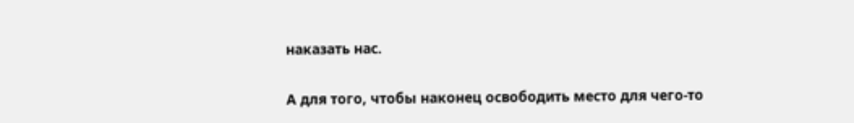наказать нас.

А для того, чтобы наконец освободить место для чего‑то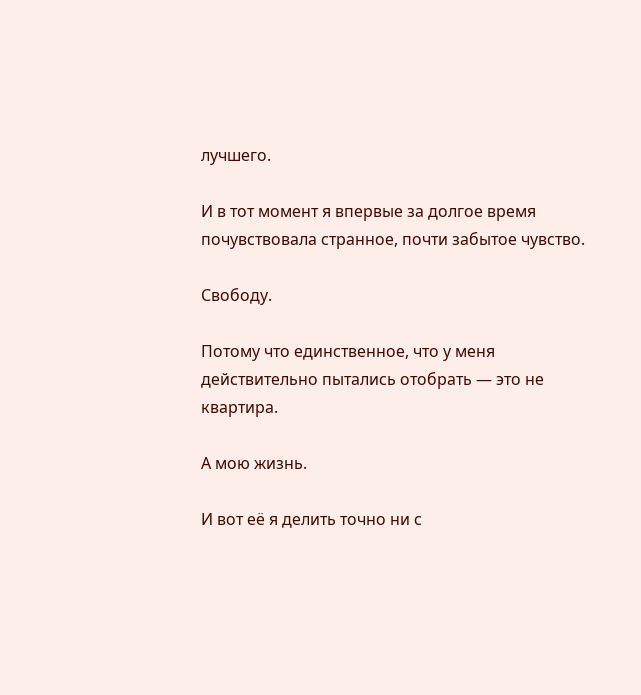лучшего.

И в тот момент я впервые за долгое время почувствовала странное, почти забытое чувство.

Свободу.

Потому что единственное, что у меня действительно пытались отобрать — это не квартира.

А мою жизнь.

И вот её я делить точно ни с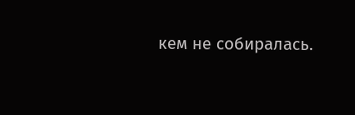кем не собиралась.